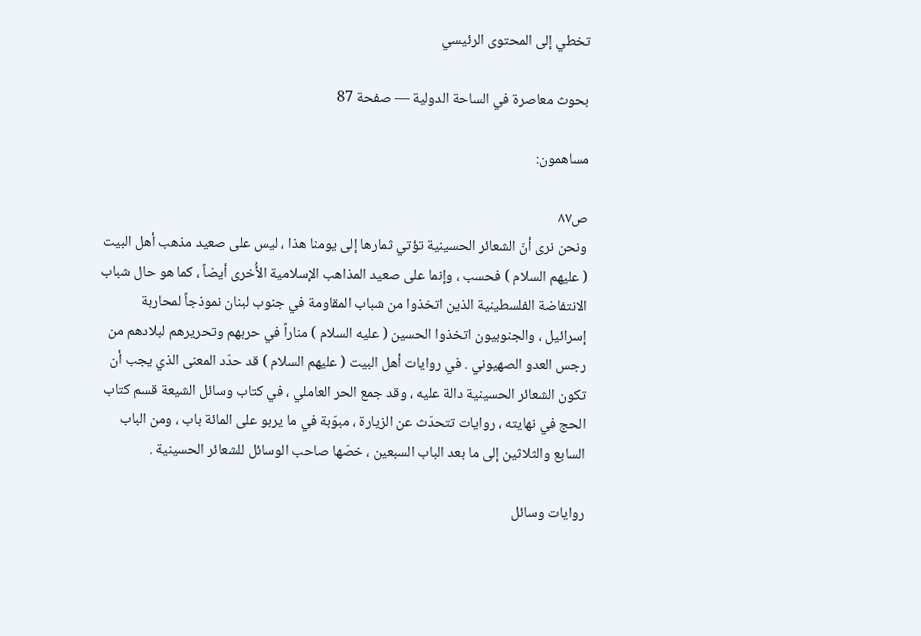تخطي إلى المحتوى الرئيسي

بحوث معاصرة في الساحة الدولية — صفحة 87

مساهمون:

ص٨٧
ونحن نرى أنّ الشعائر الحسينية تؤتي ثمارها إلى يومنا هذا ، ليس على صعيد مذهب أهل البيت ( عليهم السلام ) فحسب ، وإنما على صعيد المذاهب الإسلامية الأُخرى أيضاً ، كما هو حال شباب الانتفاضة الفلسطينية الذين اتخذوا من شباب المقاومة في جنوب لبنان نموذجاً لمحاربة إسرائيل ، والجنوبيون اتخذوا الحسين ( عليه السلام ) مناراً في حربهم وتحريرهم لبلادهم من رجس العدو الصهيوني . في روايات أهل البيت ( عليهم السلام ) قد حدّد المعنى الذي يجب أن تكون الشعائر الحسينية دالة عليه ، وقد جمع الحر العاملي ، في كتاب وسائل الشيعة قسم كتاب الحج في نهايته ، روايات تتحدّث عن الزيارة ، مبوّبة في ما يربو على المائة باب ، ومن الباب السابع والثلاثين إلى ما بعد الباب السبعين ، خصّها صاحب الوسائل للشعائر الحسينية .

روايات وسائل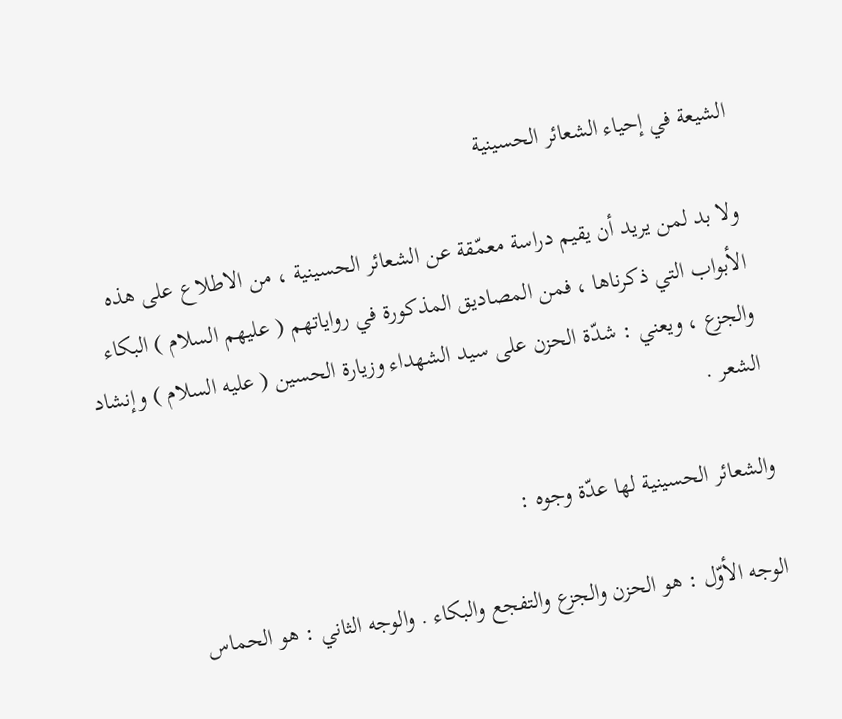الشيعة في إحياء الشعائر الحسينية

ولا بد لمن يريد أن يقيم دراسة معمّقة عن الشعائر الحسينية ، من الاطلاع على هذه الأبواب التي ذكرناها ، فمن المصاديق المذكورة في رواياتهم ( عليهم السلام ) البكاء والجزع ، ويعني : شدّة الحزن على سيد الشهداء وزيارة الحسين ( عليه السلام ) وإنشاد الشعر .

والشعائر الحسينية لها عدّة وجوه :

الوجه الأوّل : هو الحزن والجزع والتفجع والبكاء . والوجه الثاني : هو الحماس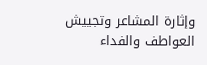وإثارة المشاعر وتجييش العواطف والفداء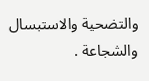والتضحية والاستبسال والشجاعة .